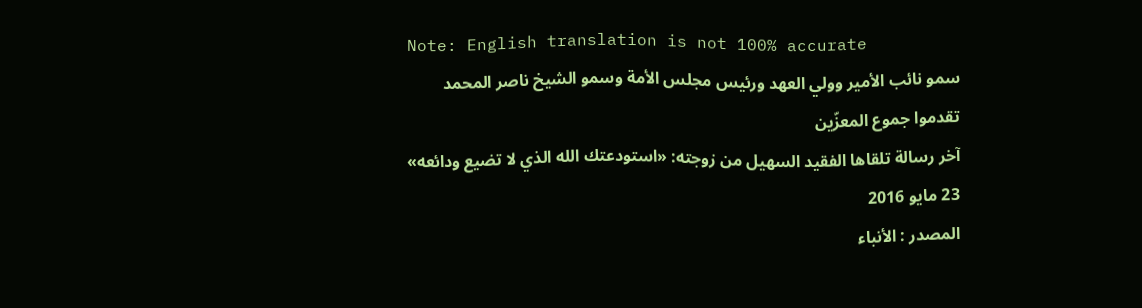Note: English translation is not 100% accurate
سمو نائب الأمير وولي العهد ورئيس مجلس الأمة وسمو الشيخ ناصر المحمد تقدموا جموع المعزّين
آخر رسالة تلقاها الفقيد السهيل من زوجته: «استودعتك الله الذي لا تضيع ودائعه»
23 مايو 2016
المصدر : الأنباء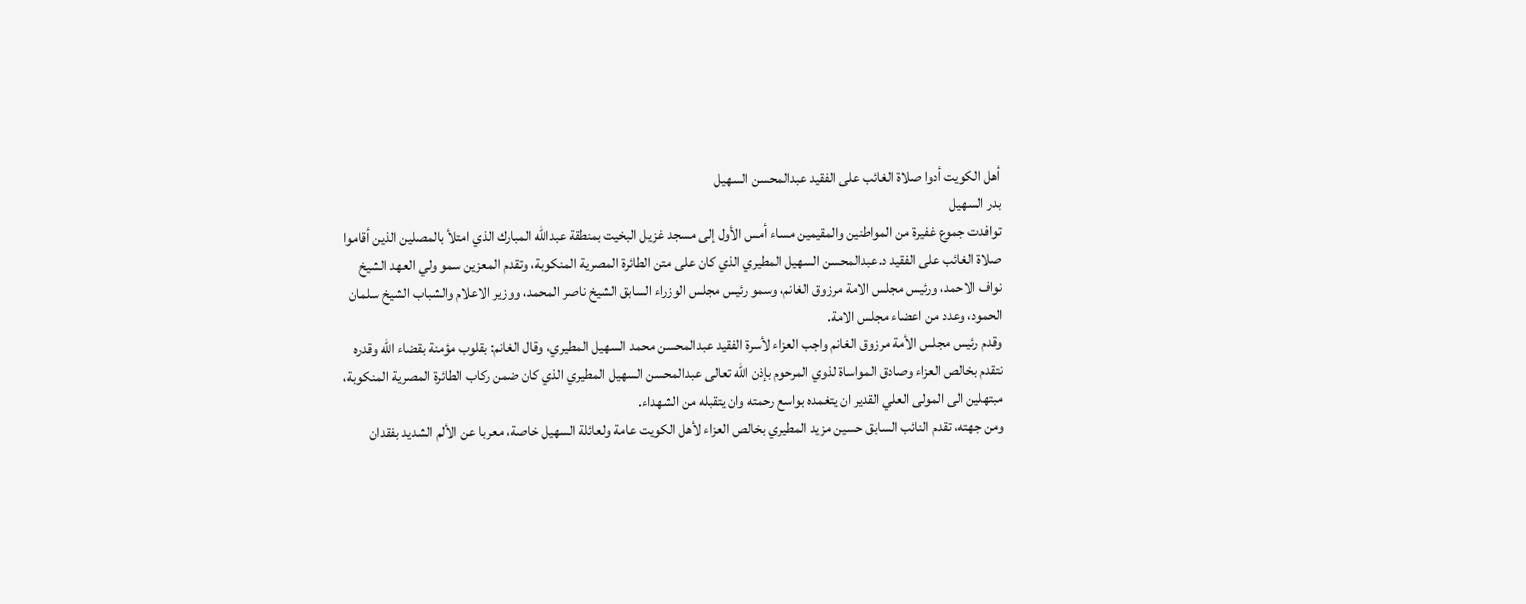أهل الكويت أدوا صلاة الغائب على الفقيد عبدالمحسن السهيل
بدر السهيل
توافدت جموع غفيرة من المواطنين والمقيمين مساء أمس الأول إلى مسجد غزيل البخيت بمنطقة عبدالله المبارك الذي امتلأ بالمصلين الذين أقاموا صلاة الغائب على الفقيد د.عبدالمحسن السهيل المطيري الذي كان على متن الطائرة المصرية المنكوبة، وتقدم المعزين سمو ولي العهد الشيخ نواف الاحمد، ورئيس مجلس الامة مرزوق الغانم، وسمو رئيس مجلس الوزراء السابق الشيخ ناصر المحمد، ووزير الاعلام والشباب الشيخ سلمان الحمود، وعدد من اعضاء مجلس الامة.
وقدم رئيس مجلس الأمة مرزوق الغانم واجب العزاء لأسرة الفقيد عبدالمحسن محمد السهيل المطيري، وقال الغانم: بقلوب مؤمنة بقضاء الله وقدره نتقدم بخالص العزاء وصادق المواساة لذوي المرحوم بإذن الله تعالى عبدالمحسن السهيل المطيري الذي كان ضمن ركاب الطائرة المصرية المنكوبة، مبتهلين الى المولى العلي القدير ان يتغمده بواسع رحمته وان يتقبله من الشهداء.
ومن جهته، تقدم النائب السابق حسين مزيد المطيري بخالص العزاء لأهل الكويت عامة ولعائلة السهيل خاصة، معربا عن الألم الشديد بفقدان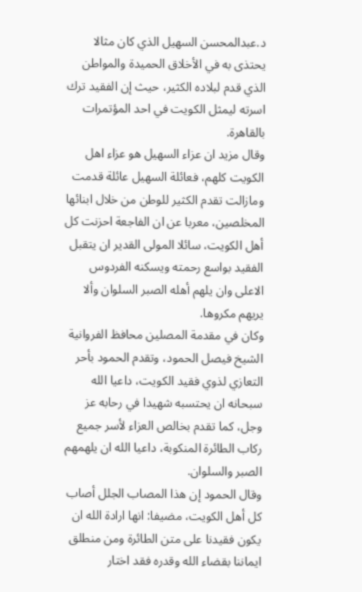د.عبدالمحسن السهيل الذي كان مثالا يحتذى به في الأخلاق الحميدة والمواطن الذي قدم لبلاده الكثير، حيث إن الفقيد ترك اسرته ليمثل الكويت في احد المؤتمرات بالقاهرة.
وقال مزيد ان عزاء السهيل هو عزاء اهل الكويت كلهم، فعائلة السهيل عائلة قدمت ومازالت تقدم الكثير للوطن من خلال ابنائها المخلصين، معربا عن ان الفاجعة احزنت كل أهل الكويت، سائلا المولى القدير ان يتقبل الفقيد بواسع رحمته ويسكنه الفردوس الاعلى وان يلهم أهله الصبر السلوان وألا يريهم مكروها.
وكان في مقدمة المصلين محافظ الفروانية الشيخ فيصل الحمود، وتقدم الحمود بأحر التعازي لذوي فقيد الكويت، داعيا الله سبحانه ان يحتسبه شهيدا في رحابه عز وجل، كما تقدم بخالص العزاء لأسر جميع ركاب الطائرة المنكوبة، داعيا الله ان يلهمهم الصبر والسلوان.
وقال الحمود إن هذا المصاب الجلل أصاب كل أهل الكويت، مضيفا: انها ارادة الله ان يكون فقيدنا على متن الطائرة ومن منطلق ايماننا بقضاء الله وقدره فقد اختار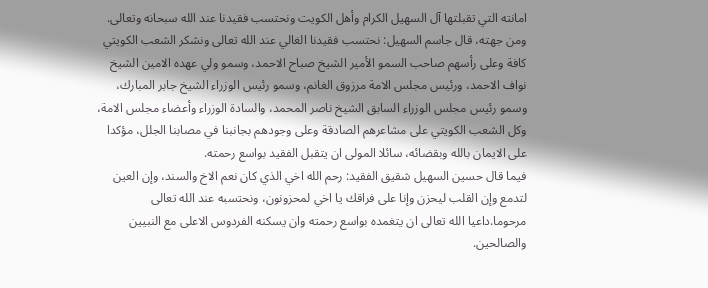امانته التي تقبلتها آل السهيل الكرام وأهل الكويت ونحتسب فقيدنا عند الله سبحانه وتعالى.
ومن جهته، قال جاسم السهيل: نحتسب فقيدنا الغالي عند الله تعالى ونشكر الشعب الكويتي كافة وعلى رأسهم صاحب السمو الأمير الشيخ صباح الاحمد، وسمو ولي عهده الامين الشيخ نواف الاحمد، ورئيس مجلس الامة مرزوق الغانم، وسمو رئيس الوزراء الشيخ جابر المبارك، وسمو رئيس مجلس الوزراء السابق الشيخ ناصر المحمد، والسادة الوزراء وأعضاء مجلس الامة، وكل الشعب الكويتي على مشاعرهم الصادقة وعلى وجودهم بجانبنا في مصابنا الجلل، مؤكدا على الايمان بالله وبقضائه، سائلا المولى ان يتقبل الفقيد بواسع رحمته.
فيما قال حسين السهيل شقيق الفقيد: رحم الله اخي الذي كان نعم الاخ والسند، وإن العين لتدمع وإن القلب ليحزن وإنا على فراقك يا اخي لمحزونون، ونحتسبه عند الله تعالى مرحوما.داعيا الله تعالى ان يتغمده بواسع رحمته وان يسكنه الفردوس الاعلى مع النبيين والصالحين.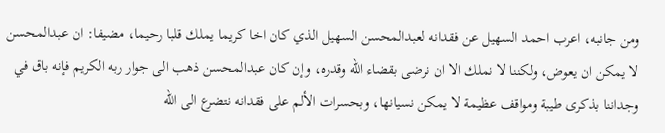ومن جانبه، اعرب احمد السهيل عن فقدانه لعبدالمحسن السهيل الذي كان اخا كريما يملك قلبا رحيما، مضيفا: ان عبدالمحسن لا يمكن ان يعوض، ولكننا لا نملك الا ان نرضى بقضاء الله وقدره، وإن كان عبدالمحسن ذهب الى جوار ربه الكريم فإنه باق في وجداننا بذكرى طيبة ومواقف عظيمة لا يمكن نسيانها، وبحسرات الألم على فقدانه نتضرع الى الله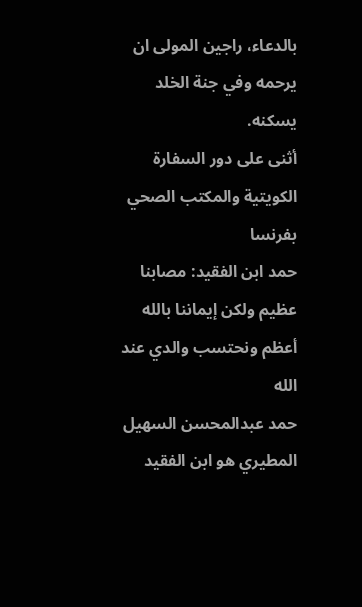بالدعاء، راجين المولى ان يرحمه وفي جنة الخلد يسكنه.
أثنى على دور السفارة الكويتية والمكتب الصحي بفرنسا
حمد ابن الفقيد: مصابنا عظيم ولكن إيماننا بالله أعظم ونحتسب والدي عند الله
حمد عبدالمحسن السهيل المطيري هو ابن الفقيد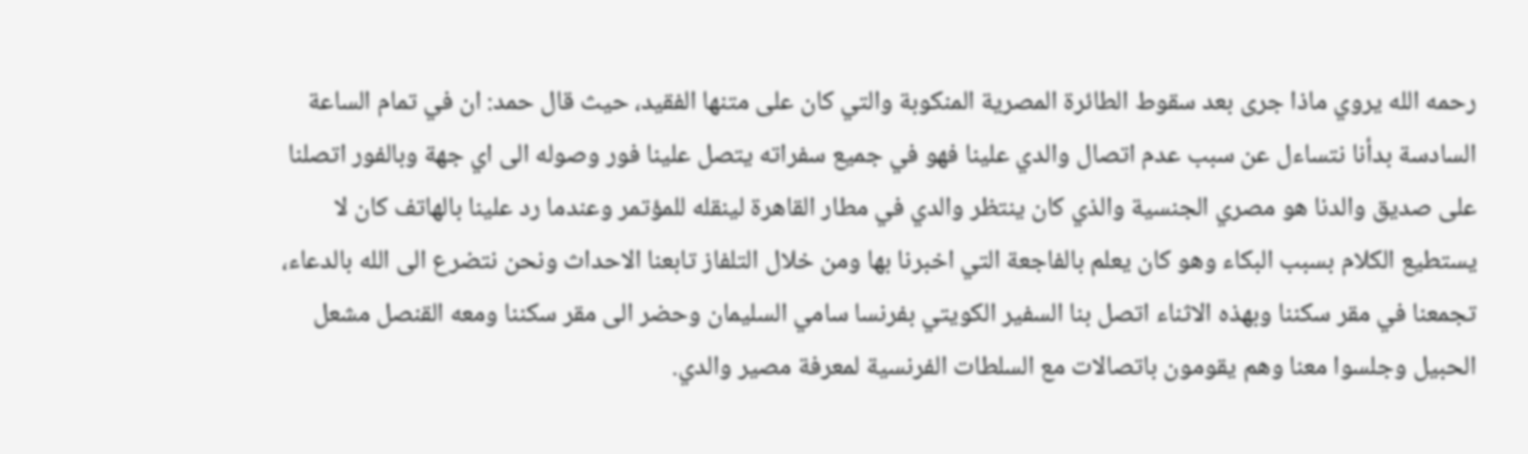رحمه الله يروي ماذا جرى بعد سقوط الطائرة المصرية المنكوبة والتي كان على متنها الفقيد، حيث قال حمد: ان في تمام الساعة السادسة بدأنا نتساءل عن سبب عدم اتصال والدي علينا فهو في جميع سفراته يتصل علينا فور وصوله الى اي جهة وبالفور اتصلنا على صديق والدنا هو مصري الجنسية والذي كان ينتظر والدي في مطار القاهرة لينقله للمؤتمر وعندما رد علينا بالهاتف كان لا يستطيع الكلام بسبب البكاء وهو كان يعلم بالفاجعة التي اخبرنا بها ومن خلال التلفاز تابعنا الاحداث ونحن نتضرع الى الله بالدعاء، تجمعنا في مقر سكننا وبهذه الاثناء اتصل بنا السفير الكويتي بفرنسا سامي السليمان وحضر الى مقر سكننا ومعه القنصل مشعل الحبيل وجلسوا معنا وهم يقومون باتصالات مع السلطات الفرنسية لمعرفة مصير والدي.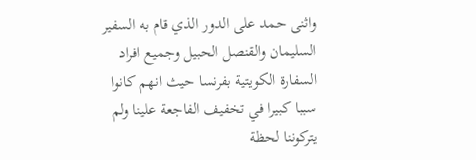واثنى حمد على الدور الذي قام به السفير السليمان والقنصل الحبيل وجميع افراد السفارة الكويتية بفرنسا حيث انهم كانوا سببا كبيرا في تخفيف الفاجعة علينا ولم يتركوننا لحظة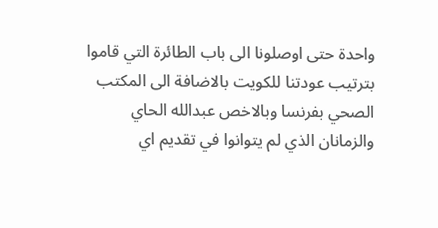واحدة حتى اوصلونا الى باب الطائرة التي قاموا بترتيب عودتنا للكويت بالاضافة الى المكتب الصحي بفرنسا وبالاخص عبدالله الحاي والزمانان الذي لم يتوانوا في تقديم اي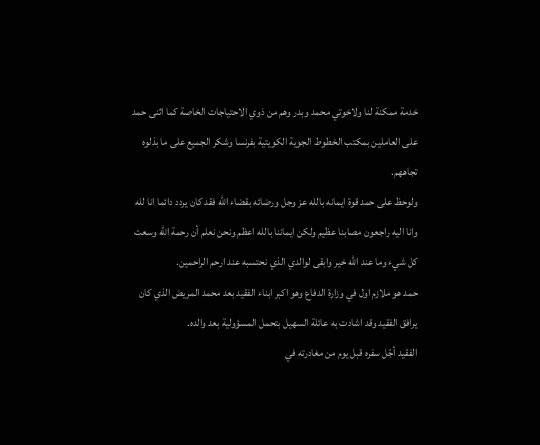خدمة ممكنة لنا ولاخوتي محمد وبدر وهم من ذوي الاحتياجات الخاصة كما اثنى حمد على العاملين بمكتب الخطوط الجوية الكويتية بفرنسا وشكر الجميع على ما بذلوه تجاههم.
ولوحظ على حمد قوة ايمانه بالله عز وجل ورضائه بقضاء الله فقد كان يردد دائما انا لله وانا اليه راجعون مصابنا عظيم ولكن ايماننا بالله اعظم ونحن نعلم أن رحمة الله وسعت كل شيء وما عند الله خير وابقى لوالدي الذي نحتسبه عند ارحم الراحمين.
حمد هو ملازم اول في وزارة الدفاع وهو اكبر ابناء الفقيد بعد محمد المريض الذي كان يرافق الفقيد وقد اشادت به عائلة السهيل بتحمل المسؤولية بعد والده.
الفقيد أجّل سفره قبل يوم من مغادرته في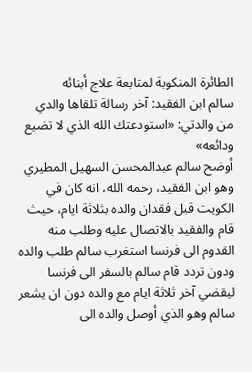الطائرة المنكوبة لمتابعة علاج أبنائه
سالم ابن الفقيد: آخر رسالة تلقاها والدي من والدتي: «استودعتك الله الذي لا تضيع ودائعه»
أوضح سالم عبدالمحسن السهيل المطيري وهو ابن الفقيد، رحمه الله، انه كان في الكويت قبل فقدان والده بثلاثة ايام، حيث قام والفقيد بالاتصال عليه وطلب منه القدوم الى فرنسا استغرب سالم طلب والده ودون تردد قام سالم بالسفر الى فرنسا ليقضي آخر ثلاثة ايام مع والده دون ان يشعر سالم وهو الذي أوصل والده الى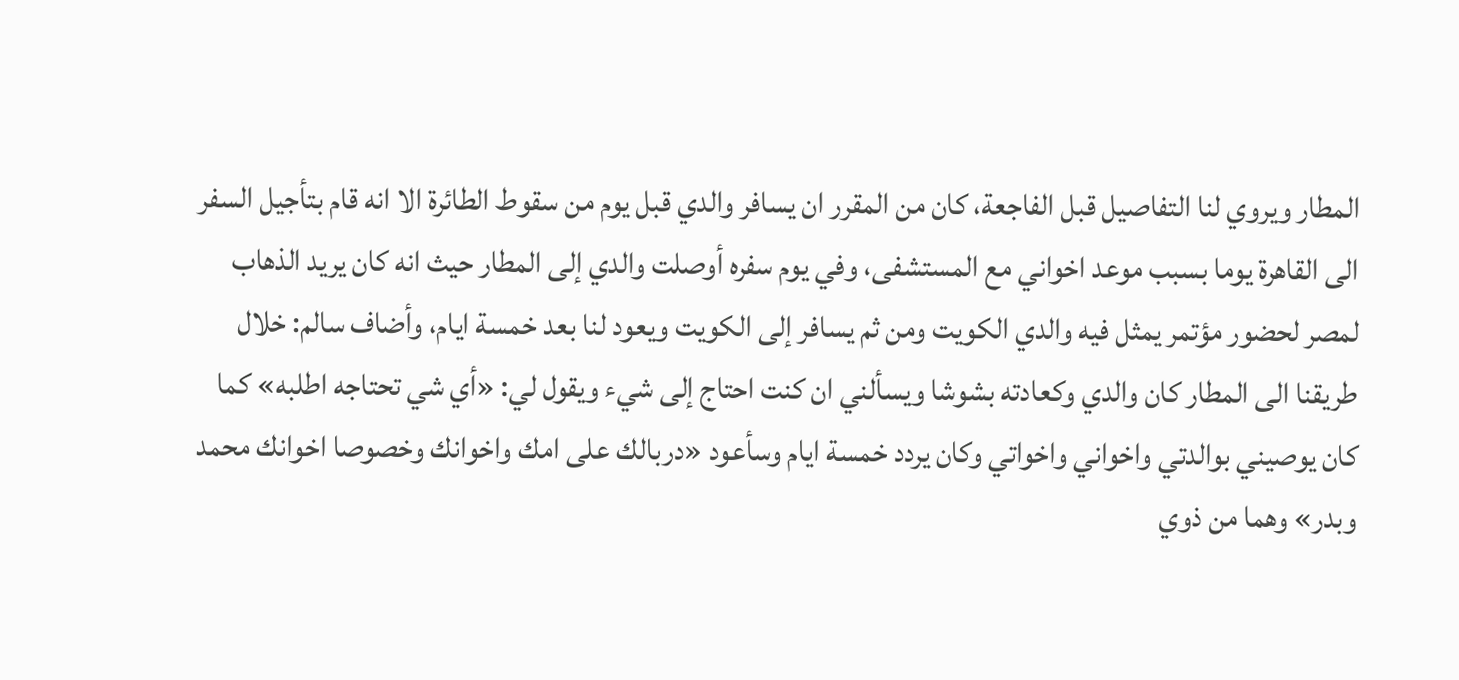المطار ويروي لنا التفاصيل قبل الفاجعة، كان من المقرر ان يسافر والدي قبل يوم من سقوط الطائرة الا انه قام بتأجيل السفر الى القاهرة يوما بسبب موعد اخواني مع المستشفى، وفي يوم سفره أوصلت والدي إلى المطار حيث انه كان يريد الذهاب لمصر لحضور مؤتمر يمثل فيه والدي الكويت ومن ثم يسافر إلى الكويت ويعود لنا بعد خمسة ايام، وأضاف سالم: خلال طريقنا الى المطار كان والدي وكعادته بشوشا ويسألني ان كنت احتاج إلى شيء ويقول لي: «أي شي تحتاجه اطلبه» كما كان يوصيني بوالدتي واخواني واخواتي وكان يردد خمسة ايام وسأعود «دربالك على امك واخوانك وخصوصا اخوانك محمد وبدر» وهما من ذوي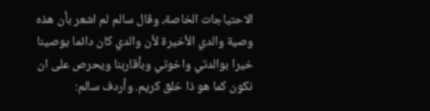الاحتياجات الخاصة، وقال سالم لم اشعر بأن هذه وصية والدي الأخيرة لأن والدي كان دائما يوصينا خيرا بوالدتي واخوتي وبأقاربنا ويحرص على ان نكون كما هو ذا خلق كريم. وأردف سالم: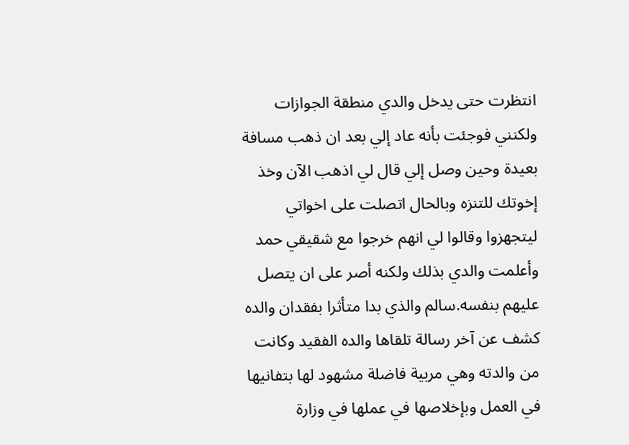انتظرت حتى يدخل والدي منطقة الجوازات ولكنني فوجئت بأنه عاد إلي بعد ان ذهب مسافة بعيدة وحين وصل إلي قال لي اذهب الآن وخذ إخوتك للتنزه وبالحال اتصلت على اخواتي ليتجهزوا وقالوا لي انهم خرجوا مع شقيقي حمد وأعلمت والدي بذلك ولكنه أصر على ان يتصل عليهم بنفسه.سالم والذي بدا متأثرا بفقدان والده كشف عن آخر رسالة تلقاها والده الفقيد وكانت من والدته وهي مربية فاضلة مشهود لها بتفانيها في العمل وبإخلاصها في عملها في وزارة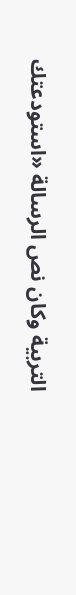التربية وكان نص الرسالة «استودعتك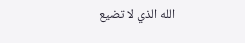الله الذي لا تضيع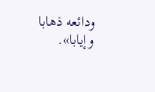ودائعه ذهابا وإيابا».